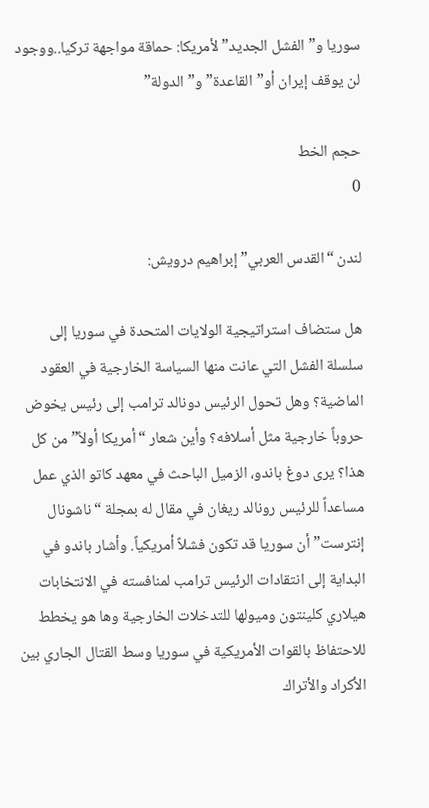سوريا و”الفشل الجديد” لأمريكا: حماقة مواجهة تركيا..ووجود لن يوقف إيران أو”القاعدة” و”الدولة”

حجم الخط
0

لندن “القدس العربي” إبراهيم درويش:

هل ستضاف استراتيجية الولايات المتحدة في سوريا إلى سلسلة الفشل التي عانت منها السياسة الخارجية في العقود الماضية؟ وهل تحول الرئيس دونالد ترامب إلى رئيس يخوض حروباً خارجية مثل أسلافه؟ وأين شعار “أمريكا أولاً” من كل هذا؟ يرى دوغ باندو، الزميل الباحث في معهد كاتو الذي عمل مساعداً للرئيس رونالد ريغان في مقال له بمجلة “ناشونال إنترست” أن سوريا قد تكون فشلاً أمريكياً. وأشار باندو في البداية إلى انتقادات الرئيس ترامب لمنافسته في الانتخابات هيلاري كلينتون وميولها للتدخلات الخارجية وها هو يخطط للاحتفاظ بالقوات الأمريكية في سوريا وسط القتال الجاري بين الأكراد والأتراك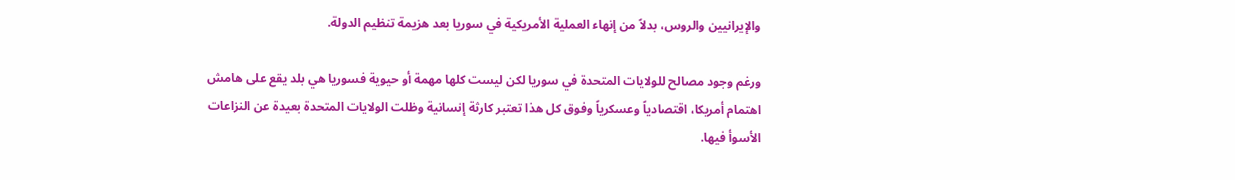والإيرانيين والروس، بدلاً من إنهاء العملية الأمريكية في سوريا بعد هزيمة تنظيم الدولة.

ورغم وجود مصالح للولايات المتحدة في سوريا لكن ليست كلها مهمة أو حيوية فسوريا هي بلد يقع على هامش اهتمام أمريكا، اقتصادياً وعسكرياً وفوق كل هذا تعتبر كارثة إنسانية وظلت الولايات المتحدة بعيدة عن النزاعات الأسوأ فيها.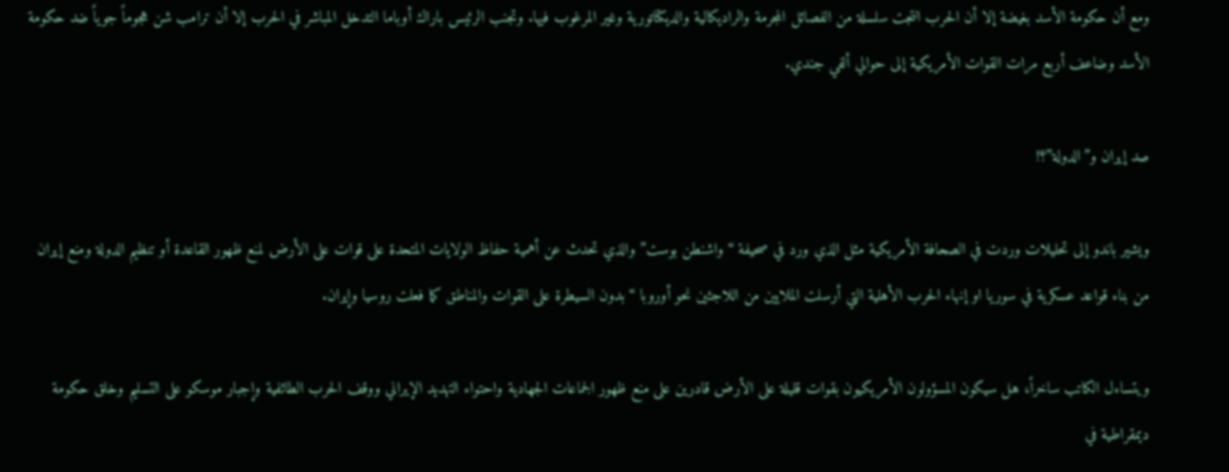ومع أن حكومة الأسد بغيضة إلا أن الحرب انتجت سلسلة من الفصائل المجرمة والراديكالية والديكتاتورية وغير المرغوب فيها. وتجنب الرئيس باراك أوباما التدخل المباشر في الحرب إلا أن ترامب شن هجوماً جوياً ضد حكومة الأسد وضاعف أربع مرات القوات الأمريكية إلى حوالي ألفي جندي.

صد إيران و”الدولة”؟!

ويشير باندو إلى تحليلات وردت في الصحافة الأمريكية مثل الذي ورد في صحيفة “واشنطن بوست” والذي تحدث عن أهمية حفاظ الولايات المتحدة على قوات على الأرض لمنع ظهور القاعدة أو تنظيم الدولة ومنع إيران من بناء قواعد عسكرية في سوريا او إنهاء الحرب الأهلية التي أرسلت الملايين من اللاجئين نحو أوروبا “بدون السيطرة على القوات والمناطق كما فعلت روسيا وإيران.

ويتساءل الكاتب ساخراً، هل سيكون المسؤولون الأمريكيون بقوات قليلة على الأرض قادرين على منع ظهور الجماعات الجهادية واحتواء التهديد الإيراني ووقف الحرب الطائفية وإجبار موسكو على التسليم وخلق حكومة ديمقراطية في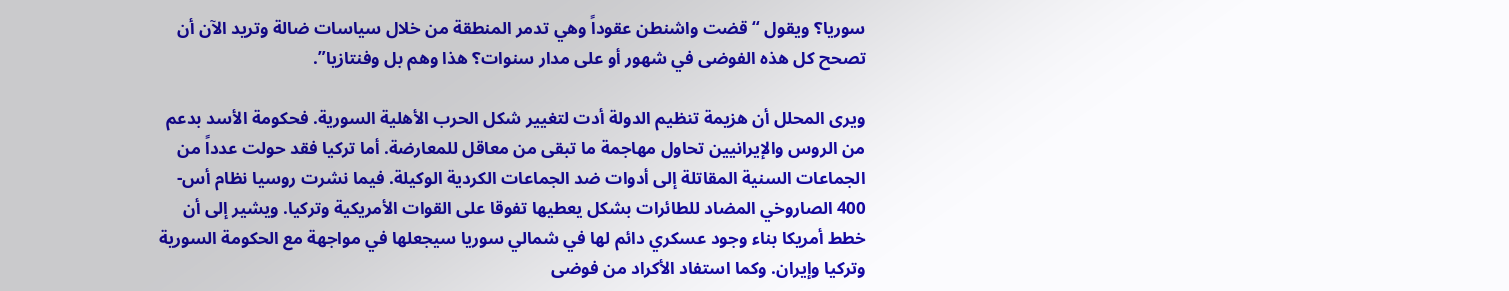سوريا؟ ويقول “قضت واشنطن عقوداً وهي تدمر المنطقة من خلال سياسات ضالة وتريد الآن أن تصحح كل هذه الفوضى في شهور أو على مدار سنوات؟ هذا وهم بل وفنتازيا”.

ويرى المحلل أن هزيمة تنظيم الدولة أدت لتغيير شكل الحرب الأهلية السورية. فحكومة الأسد بدعم من الروس والإيرانيين تحاول مهاجمة ما تبقى من معاقل للمعارضة. أما تركيا فقد حولت عدداً من الجماعات السنية المقاتلة إلى أدوات ضد الجماعات الكردية الوكيلة. فيما نشرت روسيا نظام أس- 400 الصاروخي المضاد للطائرات بشكل يعطيها تفوقا على القوات الأمريكية وتركيا. ويشير إلى أن خطط أمريكا بناء وجود عسكري دائم لها في شمالي سوريا سيجعلها في مواجهة مع الحكومة السورية وتركيا وإيران. وكما استفاد الأكراد من فوضى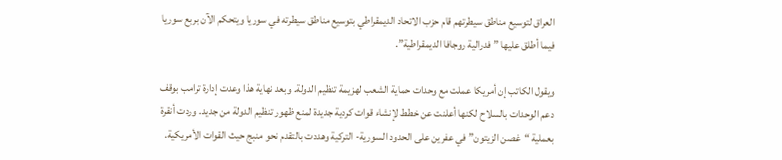العراق لتوسيع مناطق سيطرتهم قام حزب الاتحاد الديمقراطي بتوسيع مناطق سيطرته في سوريا ويتحكم الآن بربع سوريا فيما أطلق عليها ” فدرالية روجافا الديمقراطية”.

ويقول الكاتب إن أمريكا عملت مع وحدات حماية الشعب لهزيمة تنظيم الدولة. وبعد نهاية هذا وعدت إدارة ترامب بوقف دعم الوحدات بالسلاح لكنها أعلنت عن خطط لإنشاء قوات كردية جديدة لمنع ظهور تنظيم الدولة من جديد. وردت أنقرة بعملية “غصن الزيتون” في عفرين على الحدود السورية- التركية وهددت بالتقدم نحو منبج حيث القوات الأمريكية.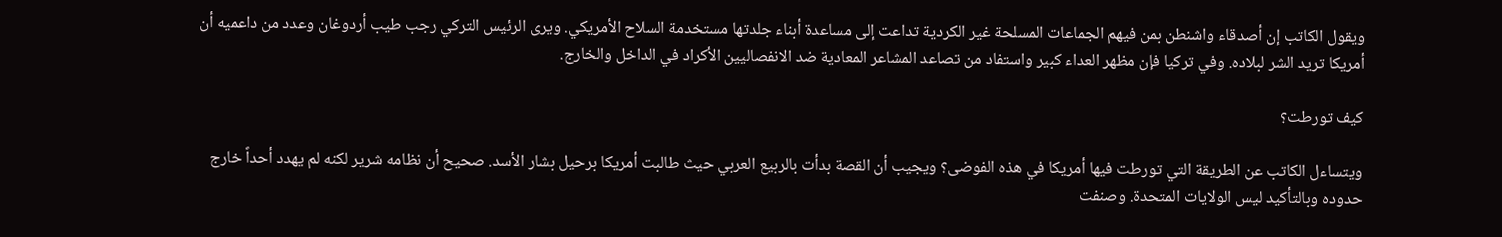ويقول الكاتب إن أصدقاء واشنطن بمن فيهم الجماعات المسلحة غير الكردية تداعت إلى مساعدة أبناء جلدتها مستخدمة السلاح الأمريكي. ويرى الرئيس التركي رجب طيب أردوغان وعدد من داعميه أن أمريكا تريد الشر لبلاده. وفي تركيا فإن مظهر العداء كبير واستفاد من تصاعد المشاعر المعادية ضد الانفصاليين الأكراد في الداخل والخارج.

كيف تورطت؟

ويتساءل الكاتب عن الطريقة التي تورطت فيها أمريكا في هذه الفوضى؟ ويجيب أن القصة بدأت بالربيع العربي حيث طالبت أمريكا برحيل بشار الأسد. صحيح أن نظامه شرير لكنه لم يهدد أحداً خارج حدوده وبالتأكيد ليس الولايات المتحدة. وصنفت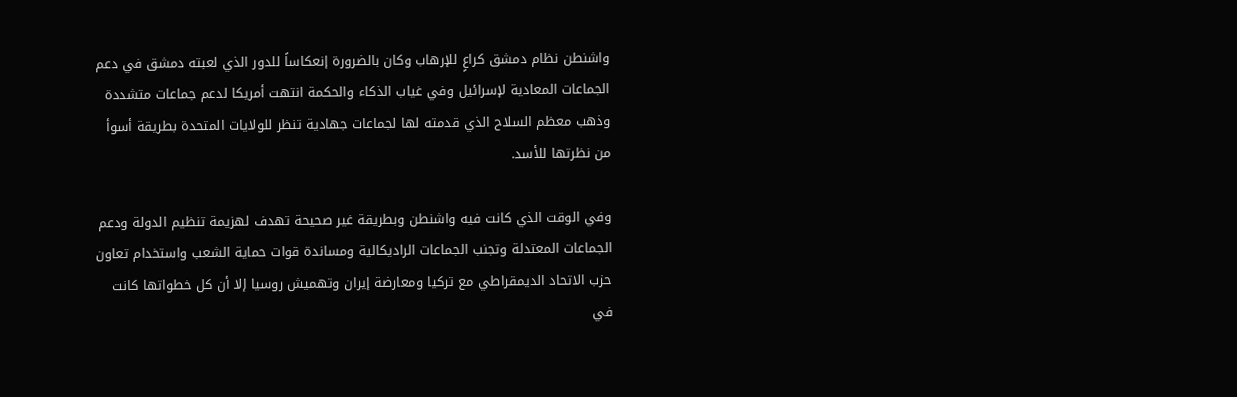واشنطن نظام دمشق كراعٍ للإرهاب وكان بالضرورة إنعكاساً للدور الذي لعبته دمشق في دعم الجماعات المعادية لإسرائيل وفي غياب الذكاء والحكمة انتهت أمريكا لدعم جماعات متشددة وذهب معظم السلاح الذي قدمته لها لجماعات جهادية تنظر للولايات المتحدة بطريقة أسوأ من نظرتها للأسد.

وفي الوقت الذي كانت فيه واشنطن وبطريقة غير صحيحة تهدف لهزيمة تنظيم الدولة ودعم الجماعات المعتدلة وتجنب الجماعات الراديكالية ومساندة قوات حماية الشعب واستخدام تعاون حزب الاتحاد الديمقراطي مع تركيا ومعارضة إيران وتهميش روسيا إلا أن كل خطواتها كانت في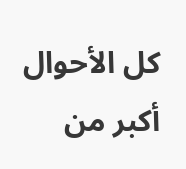كل الأحوال أكبر من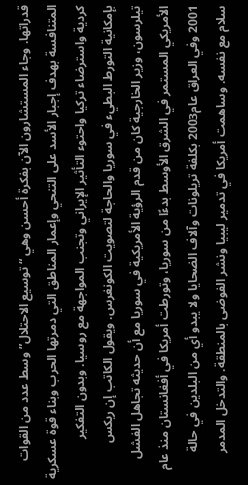قدراتها. وجاء المستشارون الآن بفكرة أحسن وهي “توسيع الاحتلال” وسط عدد من القوات المتنافسة بهدف إجبار الأسد على التنحي وإعمار المناطق التي دمرتها الحرب وبناء قوة عسكرية كردية واسترضاء تركيا واحتوء التأثير الإيراني وتجنب المواجهة مع روسيا. وبدون التفكير بإمكانية التورط البطيء في سوريا والحاجة لتصويت الكونغرس. ويقول الكاتب إن ريكس تيلرسون، وزير الخارجية كان من قدم الرؤية الأمريكية في سوريا مع أن حديثه تجاهل الفشل الأمريكي المستمر في الشرق الأوسط بدءًا من سوريا، وتورطت أمريكا في أفغانستان منذ عام 2001 وفي العراق عام2003 بكلفة تريلونات وآلاف الضحايا ولا يبدو أي من البلدين في حالة سلام مع نفسه. وساهمت أمريكا في تدمير ليبيا ونشر الفوضى بالمنطقة. والتدخل المدمر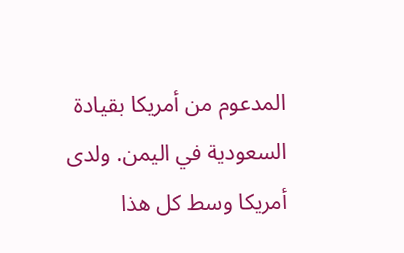المدعوم من أمريكا بقيادة السعودية في اليمن. ولدى أمريكا وسط كل هذا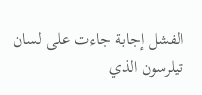الفشل إجابة جاءت على لسان تيلرسون الذي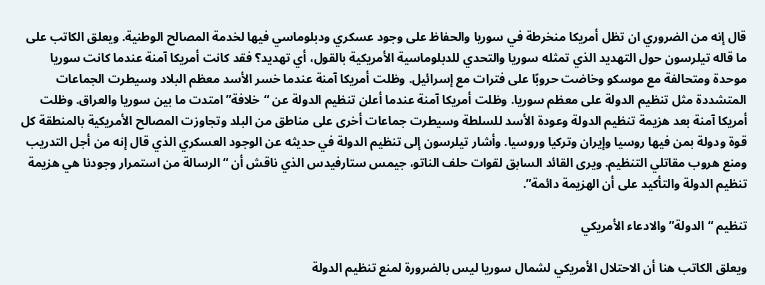قال إنه من الضروري ان تظل أمريكا منخرطة في سوريا والحفاظ على وجود عسكري ودبلوماسي فيها لخدمة المصالح الوطنية. ويعلق الكاتب على ما قاله تيلرسون حول التهديد الذي تمثله سوريا والتحدي للدبلوماسية الأمريكية بالقول، أي تهديد؟ فقد كانت أمريكا آمنة عندما كانت سوريا موحدة ومتحالفة مع موسكو وخاضت حروبًا على فترات مع إسرائيل. وظلت أمريكا آمنة عندما خسر الأسد معظم البلاد وسيطرت الجماعات المتشددة مثل تنظيم الدولة على معظم سوريا. وظلت أمريكا آمنة عندما أعلن تنظيم الدولة عن “خلافة” امتدت ما بين سوريا والعراق. وظلت أمريكا آمنة بعد هزيمة تنظيم الدولة وعودة الأسد للسلطة وسيطرت جماعات أخرى على مناطق من البلد وتجاوزت المصالح الأمريكية بالمنطقة كل قوة ودولة بمن فيها روسيا وإيران وتركيا وروسيا. وأشار تيلرسون إلى تنظيم الدولة في حديثه عن الوجود العسكري الذي قال إنه من أجل التدريب ومنع هروب مقاتلي التنظيم. ويرى القائد السابق لقوات حلف الناتو، جيمس ستارفيدس الذي ناقش أن “الرسالة من استمرار وجودنا هي هزيمة تنظيم الدولة والتأكيد على أن الهزيمة دائمة”.

تنظيم “الدولة” والادعاء الأمريكي

ويعلق الكاتب هنا أن الاحتلال الأمريكي لشمال سوريا ليس بالضرورة لمنع تنظيم الدولة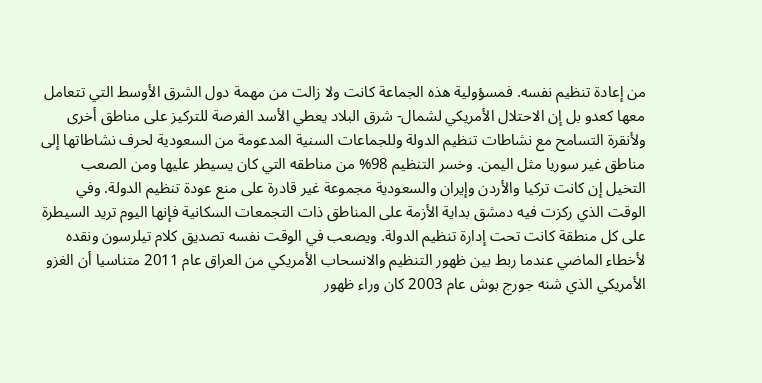من إعادة تنظيم نفسه. فمسؤولية هذه الجماعة كانت ولا زالت من مهمة دول الشرق الأوسط التي تتعامل معها كعدو بل إن الاحتلال الأمريكي لشمال- شرق البلاد يعطي الأسد الفرصة للتركيز على مناطق أخرى ولأنقرة التسامح مع نشاطات تنظيم الدولة وللجماعات السنية المدعومة من السعودية لحرف نشاطاتها إلى مناطق غير سوريا مثل اليمن. وخسر التنظيم 98% من مناطقه التي كان يسيطر عليها ومن الصعب التخيل إن كانت تركيا والأردن وإيران والسعودية مجموعة غير قادرة على منع عودة تنظيم الدولة. وفي الوقت الذي ركزت فيه دمشق بداية الأزمة على المناطق ذات التجمعات السكانية فإنها اليوم تريد السيطرة على كل منطقة كانت تحت إدارة تنظيم الدولة. ويصعب في الوقت نفسه تصديق كلام تيلرسون ونقده لأخطاء الماضي عندما ربط بين ظهور التنظيم والانسحاب الأمريكي من العراق عام 2011 متناسيا أن الغزو الأمريكي الذي شنه جورج بوش عام 2003 كان وراء ظهور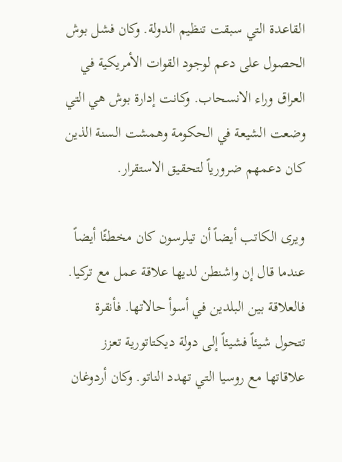القاعدة التي سبقت تنظيم الدولة. وكان فشل بوش الحصول على دعم لوجود القوات الأمريكية في العراق وراء الانسحاب. وكانت إدارة بوش هي التي وضعت الشيعة في الحكومة وهمشت السنة الذين كان دعمهم ضرورياً لتحقيق الاستقرار.

ويرى الكاتب أيضاً أن تيلرسون كان مخطئًا أيضاً عندما قال إن واشنطن لديها علاقة عمل مع تركيا. فالعلاقة بين البلدين في أسوأ حالاتها. فأنقرة تتحول شيئاً فشيئاً إلى دولة ديكتاتورية تعزز علاقاتها مع روسيا التي تهدد الناتو. وكان أردوغان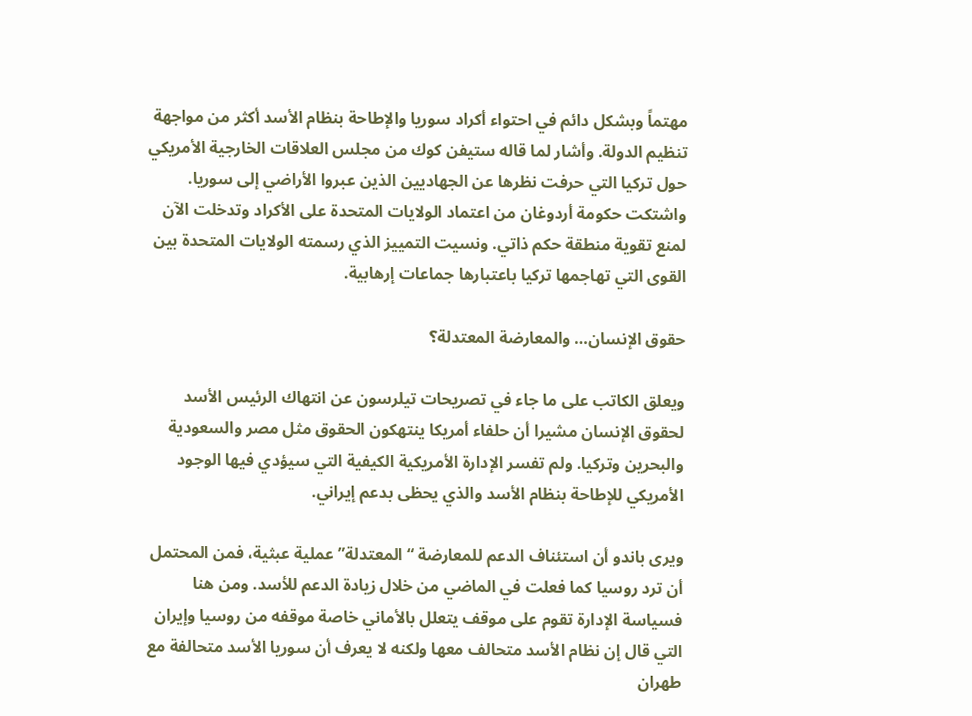مهتماً وبشكل دائم في احتواء أكراد سوريا والإطاحة بنظام الأسد أكثر من مواجهة تنظيم الدولة. وأشار لما قاله ستيفن كوك من مجلس العلاقات الخارجية الأمريكي حول تركيا التي حرفت نظرها عن الجهاديين الذين عبروا الأراضي إلى سوريا. واشتكت حكومة أردوغان من اعتماد الولايات المتحدة على الأكراد وتدخلت الآن لمنع تقوية منطقة حكم ذاتي. ونسيت التمييز الذي رسمته الولايات المتحدة بين القوى التي تهاجمها تركيا باعتبارها جماعات إرهابية.

حقوق الإنسان… والمعارضة المعتدلة؟

ويعلق الكاتب على ما جاء في تصريحات تيلرسون عن انتهاك الرئيس الأسد لحقوق الإنسان مشيرا أن حلفاء أمريكا ينتهكون الحقوق مثل مصر والسعودية والبحرين وتركيا. ولم تفسر الإدارة الأمريكية الكيفية التي سيؤدي فيها الوجود الأمريكي للإطاحة بنظام الأسد والذي يحظى بدعم إيراني.

ويرى باندو أن استئناف الدعم للمعارضة “المعتدلة” عملية عبثية، فمن المحتمل أن ترد روسيا كما فعلت في الماضي من خلال زيادة الدعم للأسد. ومن هنا فسياسة الإدارة تقوم على موقف يتعلل بالأماني خاصة موقفه من روسيا وإيران التي قال إن نظام الأسد متحالف معها ولكنه لا يعرف أن سوريا الأسد متحالفة مع طهران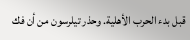قبل بدء الحرب الأهلية. وحذر تيلرسون من أن فك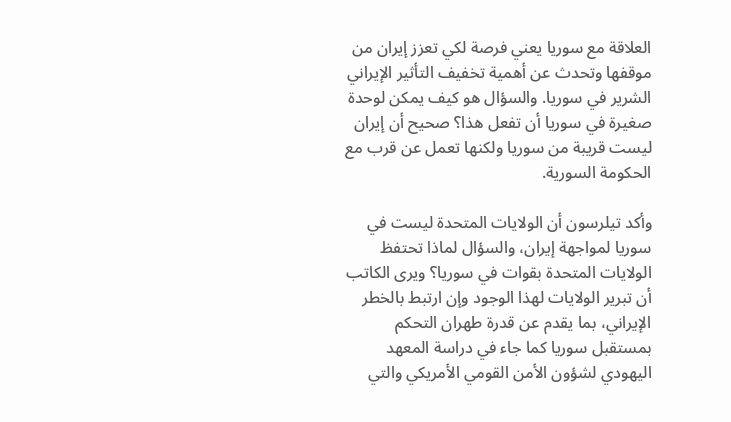العلاقة مع سوريا يعني فرصة لكي تعزز إيران من موقفها وتحدث عن أهمية تخفيف التأثير الإيراني الشرير في سوريا. والسؤال هو كيف يمكن لوحدة صغيرة في سوريا أن تفعل هذا؟ صحيح أن إيران ليست قريبة من سوريا ولكنها تعمل عن قرب مع الحكومة السورية.

وأكد تيلرسون أن الولايات المتحدة ليست في سوريا لمواجهة إيران، والسؤال لماذا تحتفظ الولايات المتحدة بقوات في سوريا؟ ويرى الكاتب أن تبرير الولايات لهذا الوجود وإن ارتبط بالخطر الإيراني، بما يقدم عن قدرة طهران التحكم بمستقبل سوريا كما جاء في دراسة المعهد اليهودي لشؤون الأمن القومي الأمريكي والتي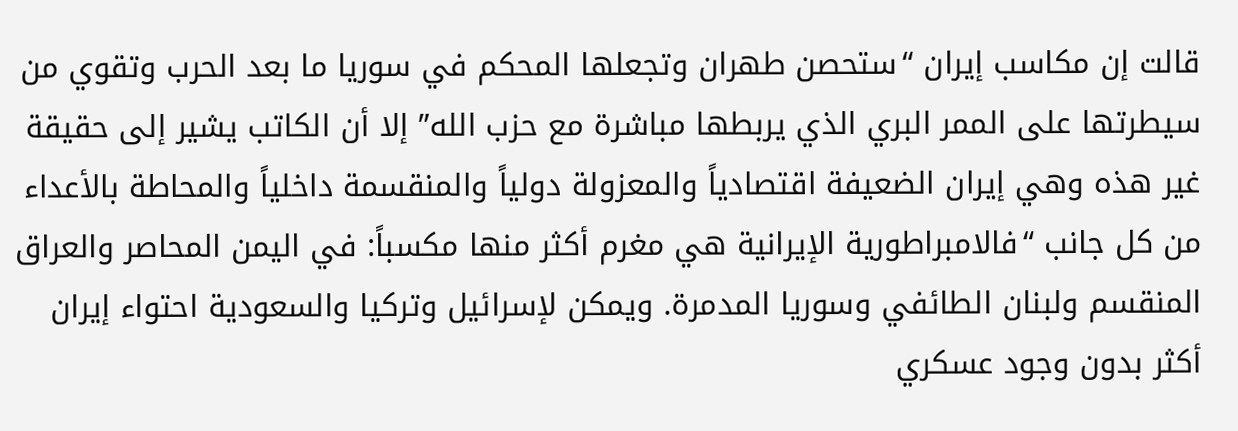قالت إن مكاسب إيران “ستحصن طهران وتجعلها المحكم في سوريا ما بعد الحرب وتقوي من سيطرتها على الممر البري الذي يربطها مباشرة مع حزب الله” إلا أن الكاتب يشير إلى حقيقة غير هذه وهي إيران الضعيفة اقتصادياً والمعزولة دولياً والمنقسمة داخلياً والمحاطة بالأعداء من كل جانب “فالامبراطورية الإيرانية هي مغرم أكثر منها مكسباً: في اليمن المحاصر والعراق المنقسم ولبنان الطائفي وسوريا المدمرة. ويمكن لإسرائيل وتركيا والسعودية احتواء إيران أكثر بدون وجود عسكري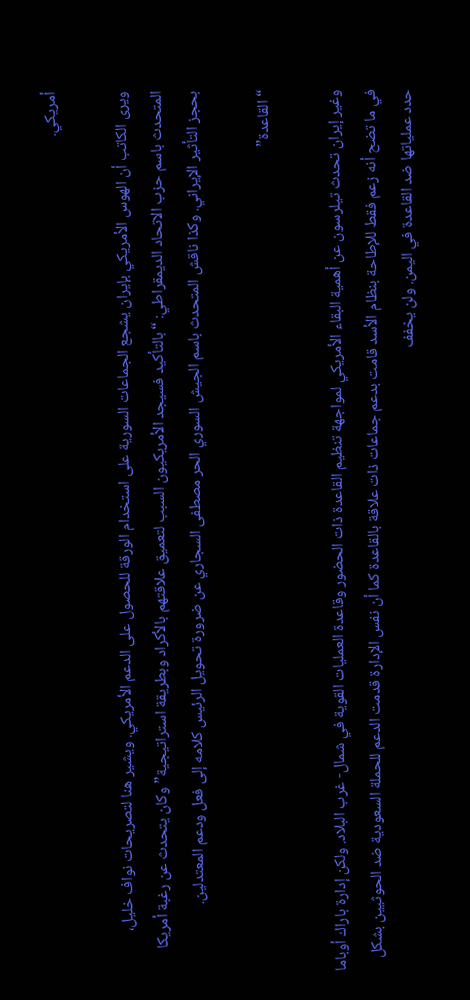أمريكي.

ويرى الكاتب أن الهوس الأمريكي بإيران يشجع الجماعات السورية على استخدام الورقة للحصول على الدعم الأمريكي. ويشير هنا لتصريحات نواف خليل، المتحدث باسم حزب الاتحاد الديمقراطي: “بالتأكيد فسيجد الأمريكيون السبب لتعميق علاقتهم بالأكراد وبطريقة استراتيجية” وكان يتحدث عن رغبة أمريكا بحجز التأثير الإيراني. وكذا ناقش المتحدث باسم الجيش السوري الحر مصطفى السجاري عن ضرورة تحويل الرئيس كلامه إلى فعل ودعم المعتدلين.

“القاعدة”

وغير إيران تحدث تيلرسون عن أهمية البقاء الأمريكي لمواجهة تنظيم القاعدة ذات الحضور وقاعدة العمليات القوية في شمال- غرب البلاد. ولكن إدارة باراك أوباما في ما تضح أنه زعم فقط للإطاحة بنظام الأسد قامت بدعم جماعات ذات علاقة بالقاعدة كما أن نفس الإدارة قدمت الدعم للحملة السعودية ضد الحوثيين بشكل حدد عملياتها ضد القاعدة في اليمن. ولن يخفف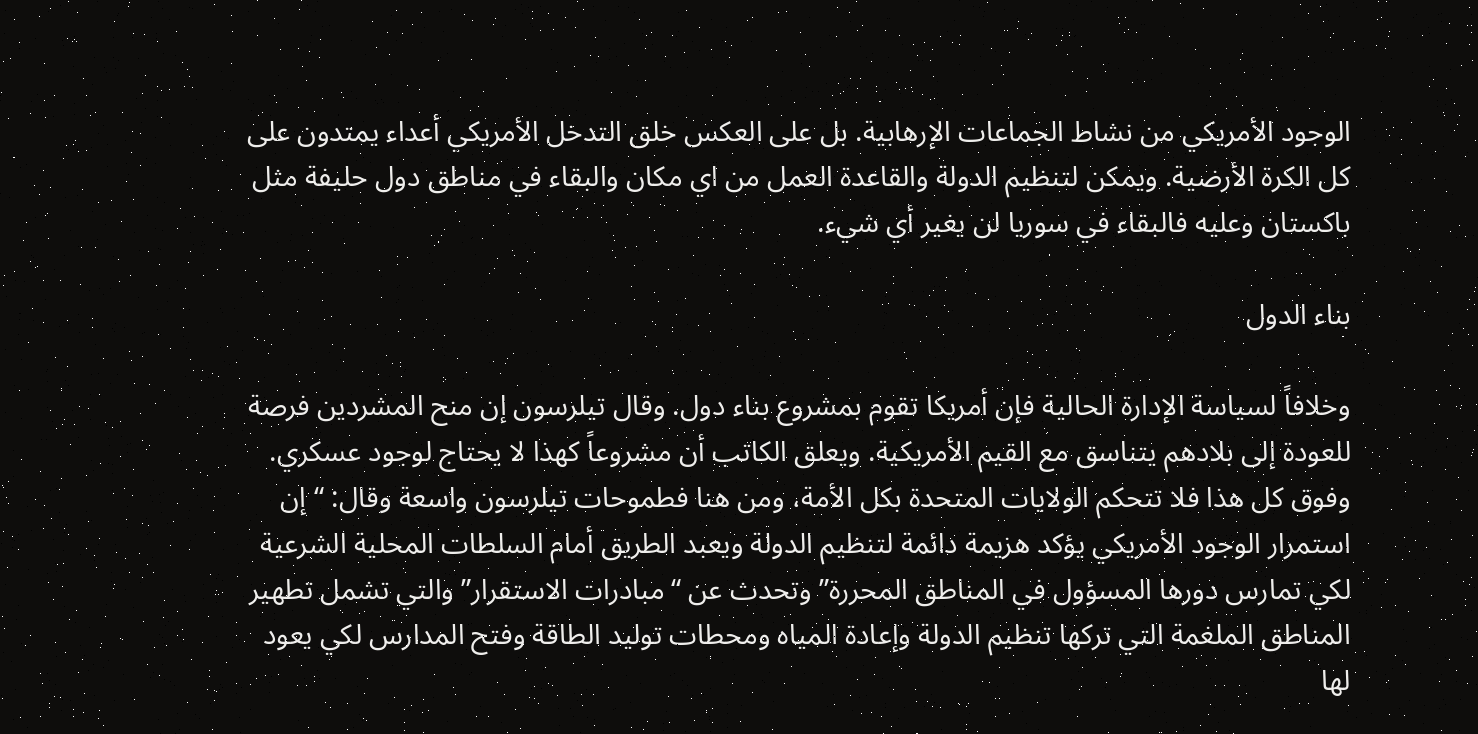الوجود الأمريكي من نشاط الجماعات الإرهابية. بل على العكس خلق التدخل الأمريكي أعداء يمتدون على كل الكرة الأرضية. ويمكن لتنظيم الدولة والقاعدة العمل من اي مكان والبقاء في مناطق دول حليفة مثل باكستان وعليه فالبقاء في سوريا لن يغير أي شيء.

بناء الدول

وخلافاً لسياسة الإدارة الحالية فإن أمريكا تقوم بمشروع بناء دول. وقال تيلرسون إن منح المشردين فرصة للعودة إلى بلادهم يتناسق مع القيم الأمريكية. ويعلق الكاتب أن مشروعاً كهذا لا يحتاج لوجود عسكري. وفوق كل هذا فلا تتحكم الولايات المتحدة بكل الأمة، ومن هنا فطموحات تيلرسون واسعة وقال: “إن استمرار الوجود الأمريكي يؤكد هزيمة دائمة لتنظيم الدولة ويعبد الطريق أمام السلطات المحلية الشرعية لكي تمارس دورها المسؤول في المناطق المحررة” وتحدث عن “مبادرات الاستقرار” والتي تشمل تطهير المناطق الملغمة التي تركها تنظيم الدولة وإعادة المياه ومحطات توليد الطاقة وفتح المدارس لكي يعود لها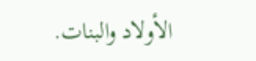الأولاد والبنات.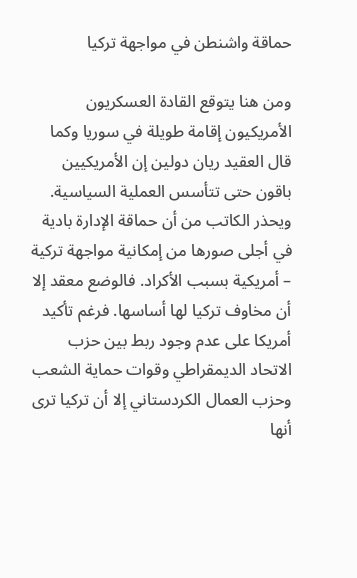حماقة واشنطن في مواجهة تركيا

ومن هنا يتوقع القادة العسكريون الأمريكيون إقامة طويلة في سوريا وكما قال العقيد ريان دولين إن الأمريكيين باقون حتى تتأسس العملية السياسية. ويحذر الكاتب من أن حماقة الإدارة بادية في أجلى صورها من إمكانية مواجهة تركية – أمريكية بسبب الأكراد. فالوضع معقد إلا أن مخاوف تركيا لها أساسها. فرغم تأكيد أمريكا على عدم وجود ربط بين حزب الاتحاد الديمقراطي وقوات حماية الشعب وحزب العمال الكردستاني إلا أن تركيا ترى أنها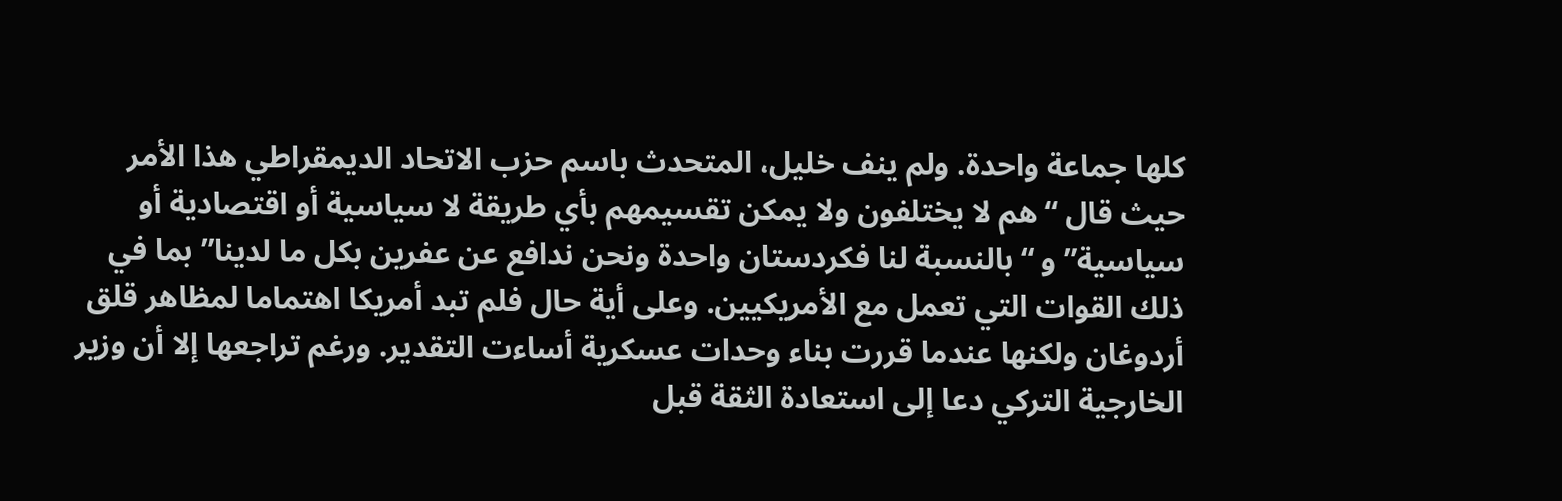كلها جماعة واحدة. ولم ينف خليل، المتحدث باسم حزب الاتحاد الديمقراطي هذا الأمر حيث قال “هم لا يختلفون ولا يمكن تقسيمهم بأي طريقة لا سياسية أو اقتصادية أو سياسية” و “بالنسبة لنا فكردستان واحدة ونحن ندافع عن عفرين بكل ما لدينا” بما في ذلك القوات التي تعمل مع الأمريكيين. وعلى أية حال فلم تبد أمريكا اهتماما لمظاهر قلق أردوغان ولكنها عندما قررت بناء وحدات عسكرية أساءت التقدير. ورغم تراجعها إلا أن وزير الخارجية التركي دعا إلى استعادة الثقة قبل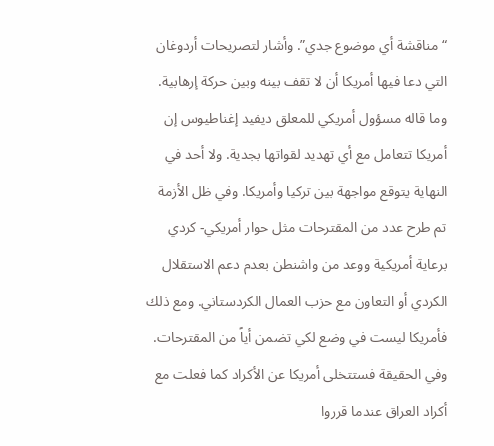“مناقشة أي موضوع جدي”. وأشار لتصريحات أردوغان التي دعا فيها أمريكا أن لا تقف بينه وبين حركة إرهابية. وما قاله مسؤول أمريكي للمعلق ديفيد إغناطيوس إن أمريكا تتعامل مع أي تهديد لقواتها بجدية. ولا أحد في النهاية يتوقع مواجهة بين تركيا وأمريكا. وفي ظل الأزمة تم طرح عدد من المقترحات مثل حوار أمريكي- كردي برعاية أمريكية ووعد من واشنطن بعدم دعم الاستقلال الكردي أو التعاون مع حزب العمال الكردستاني. ومع ذلك فأمريكا ليست في وضع لكي تضمن أياً من المقترحات. وفي الحقيقة فستتخلى أمريكا عن الأكراد كما فعلت مع أكراد العراق عندما قرروا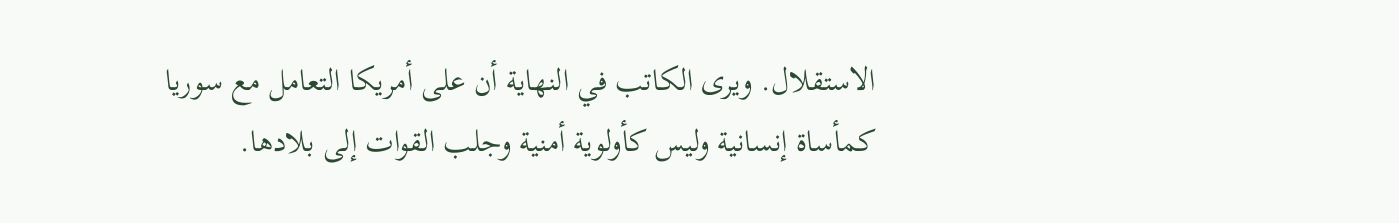الاستقلال. ويرى الكاتب في النهاية أن على أمريكا التعامل مع سوريا كمأساة إنسانية وليس كأولوية أمنية وجلب القوات إلى بلادها.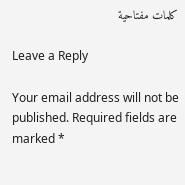كلمات مفتاحية

Leave a Reply

Your email address will not be published. Required fields are marked *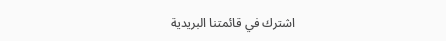اشترك في قائمتنا البريدية